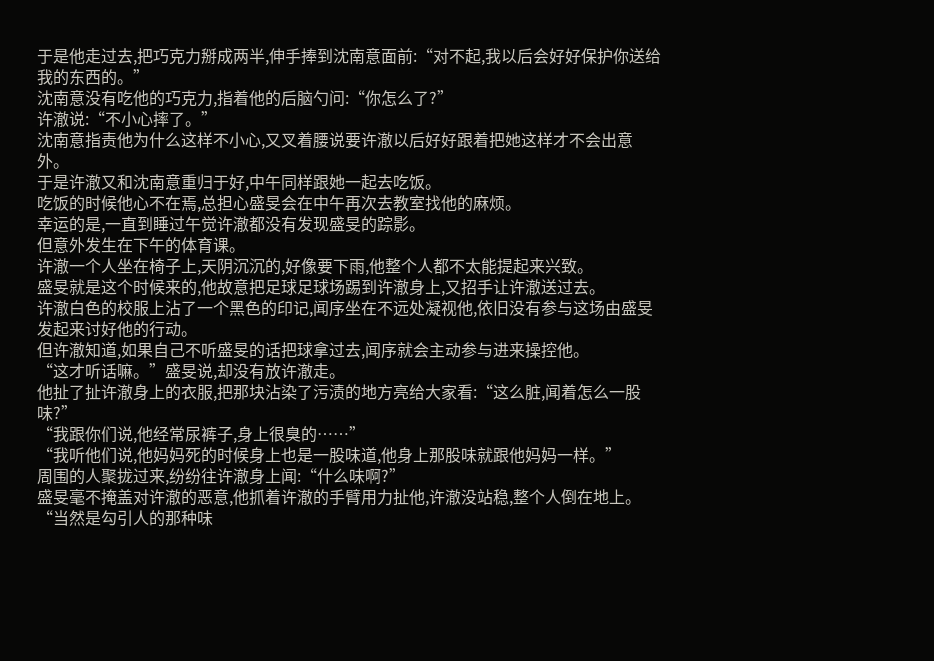于是他走过去,把巧克力掰成两半,伸手捧到沈南意面前:“对不起,我以后会好好保护你送给我的东西的。”
沈南意没有吃他的巧克力,指着他的后脑勺问:“你怎么了?”
许澈说:“不小心摔了。”
沈南意指责他为什么这样不小心,又叉着腰说要许澈以后好好跟着把她这样才不会出意外。
于是许澈又和沈南意重归于好,中午同样跟她一起去吃饭。
吃饭的时候他心不在焉,总担心盛旻会在中午再次去教室找他的麻烦。
幸运的是,一直到睡过午觉许澈都没有发现盛旻的踪影。
但意外发生在下午的体育课。
许澈一个人坐在椅子上,天阴沉沉的,好像要下雨,他整个人都不太能提起来兴致。
盛旻就是这个时候来的,他故意把足球足球场踢到许澈身上,又招手让许澈送过去。
许澈白色的校服上沾了一个黑色的印记,闻序坐在不远处凝视他,依旧没有参与这场由盛旻发起来讨好他的行动。
但许澈知道,如果自己不听盛旻的话把球拿过去,闻序就会主动参与进来操控他。
“这才听话嘛。”盛旻说,却没有放许澈走。
他扯了扯许澈身上的衣服,把那块沾染了污渍的地方亮给大家看:“这么脏,闻着怎么一股味?”
“我跟你们说,他经常尿裤子,身上很臭的……”
“我听他们说,他妈妈死的时候身上也是一股味道,他身上那股味就跟他妈妈一样。”
周围的人聚拢过来,纷纷往许澈身上闻:“什么味啊?”
盛旻毫不掩盖对许澈的恶意,他抓着许澈的手臂用力扯他,许澈没站稳,整个人倒在地上。
“当然是勾引人的那种味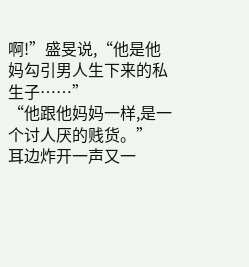啊!”盛旻说,“他是他妈勾引男人生下来的私生子……”
“他跟他妈妈一样,是一个讨人厌的贱货。”
耳边炸开一声又一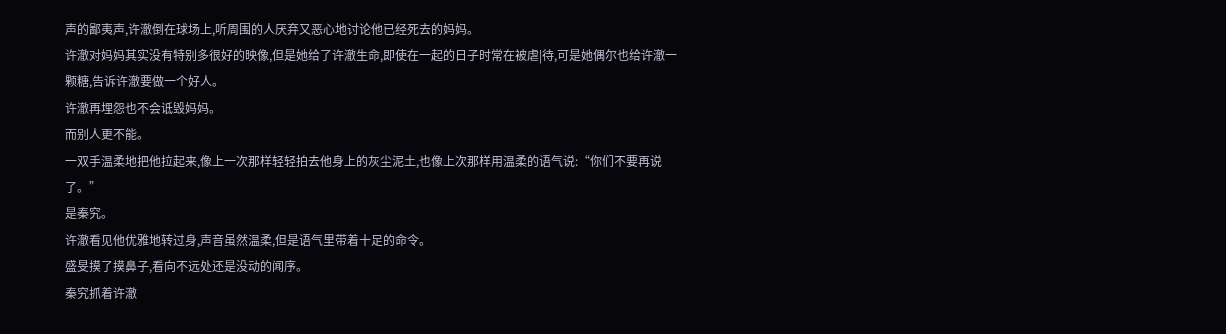声的鄙夷声,许澈倒在球场上,听周围的人厌弃又恶心地讨论他已经死去的妈妈。
许澈对妈妈其实没有特别多很好的映像,但是她给了许澈生命,即使在一起的日子时常在被虐|待,可是她偶尔也给许澈一颗糖,告诉许澈要做一个好人。
许澈再埋怨也不会诋毁妈妈。
而别人更不能。
一双手温柔地把他拉起来,像上一次那样轻轻拍去他身上的灰尘泥土,也像上次那样用温柔的语气说:“你们不要再说了。”
是秦究。
许澈看见他优雅地转过身,声音虽然温柔,但是语气里带着十足的命令。
盛旻摸了摸鼻子,看向不远处还是没动的闻序。
秦究抓着许澈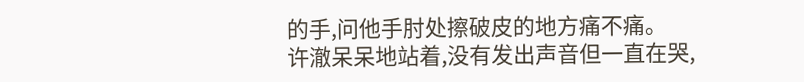的手,问他手肘处擦破皮的地方痛不痛。
许澈呆呆地站着,没有发出声音但一直在哭,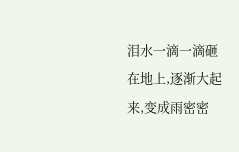泪水一滴一滴砸在地上,逐渐大起来,变成雨密密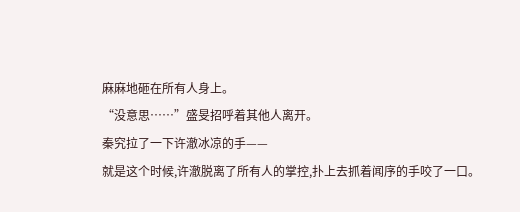麻麻地砸在所有人身上。
“没意思……”盛旻招呼着其他人离开。
秦究拉了一下许澈冰凉的手——
就是这个时候,许澈脱离了所有人的掌控,扑上去抓着闻序的手咬了一口。